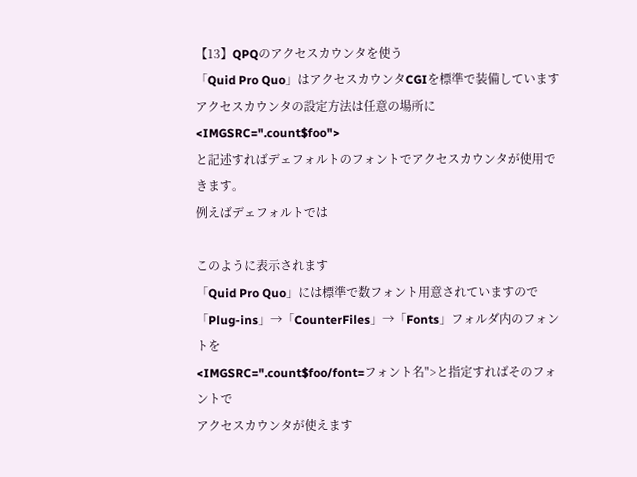【13】QPQのアクセスカウンタを使う
「Quid Pro Quo」はアクセスカウンタCGIを標準で装備しています
アクセスカウンタの設定方法は任意の場所に<IMGSRC=".count$foo">
と記述すればデェフォルトのフォントでアクセスカウンタが使用できます。
例えばデェフォルトでは

このように表示されます
「Quid Pro Quo」には標準で数フォント用意されていますので
「Plug-ins」→「CounterFiles」→「Fonts」フォルダ内のフォントを
<IMGSRC=".count$foo/font=フォント名">と指定すればそのフォントで
アクセスカウンタが使えます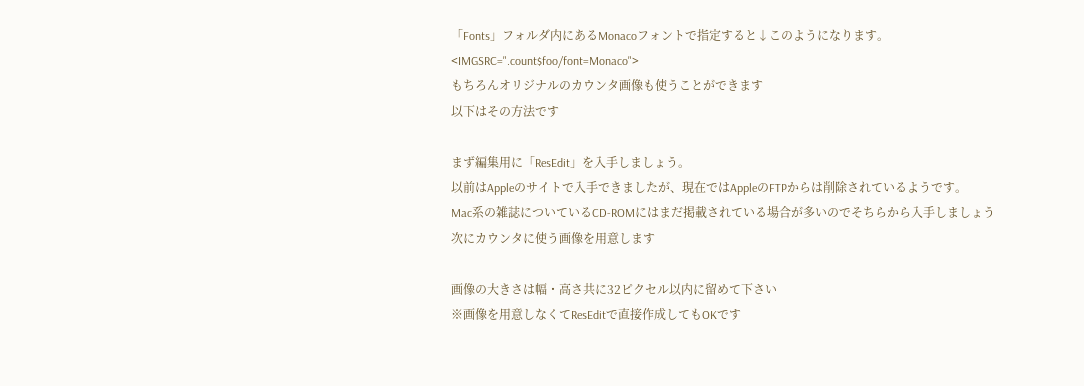「Fonts」フォルダ内にあるMonacoフォントで指定すると↓このようになります。
<IMGSRC=".count$foo/font=Monaco">
もちろんオリジナルのカウンタ画像も使うことができます
以下はその方法です

まず編集用に「ResEdit」を入手しましょう。
以前はAppleのサイトで入手できましたが、現在ではAppleのFTPからは削除されているようです。
Mac系の雑誌についているCD-ROMにはまだ掲載されている場合が多いのでそちらから入手しましょう
次にカウンタに使う画像を用意します

画像の大きさは幅・高さ共に32ピクセル以内に留めて下さい
※画像を用意しなくてResEditで直接作成してもOKです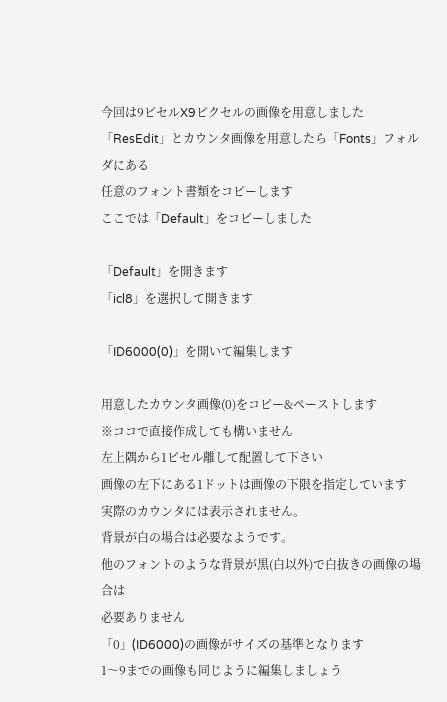今回は9ピセルX9ピクセルの画像を用意しました
「ResEdit」とカウンタ画像を用意したら「Fonts」フォルダにある
任意のフォント書類をコピーします
ここでは「Default」をコピーしました

「Default」を開きます
「icl8」を選択して開きます

「ID6000(0)」を開いて編集します

用意したカウンタ画像(0)をコピー&ペーストします
※ココで直接作成しても構いません
左上隅から1ピセル離して配置して下さい
画像の左下にある1ドットは画像の下限を指定しています
実際のカウンタには表示されません。
背景が白の場合は必要なようです。
他のフォントのような背景が黒(白以外)で白抜きの画像の場合は
必要ありません
「0」(ID6000)の画像がサイズの基準となります
1〜9までの画像も同じように編集しましょう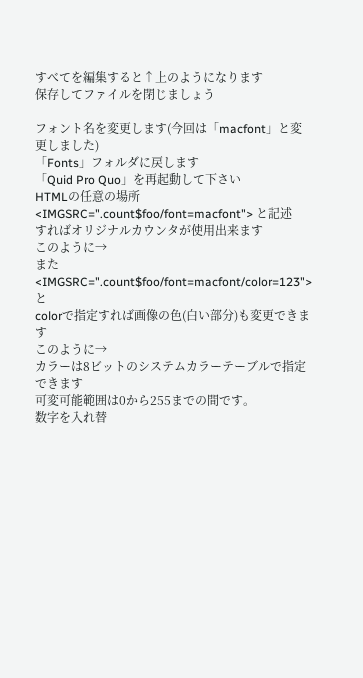すべてを編集すると↑上のようになります
保存してファイルを閉じましょう

フォント名を変更します(今回は「macfont」と変更しました)
「Fonts」フォルダに戻します
「Quid Pro Quo」を再起動して下さい
HTMLの任意の場所 <IMGSRC=".count$foo/font=macfont"> と記述
すればオリジナルカウンタが使用出来ます
このように→
また<IMGSRC=".count$foo/font=macfont/color=123">と
colorで指定すれば画像の色(白い部分)も変更できます
このように→
カラーは8ビットのシステムカラーテーブルで指定できます
可変可能範囲は0から255までの間です。
数字を入れ替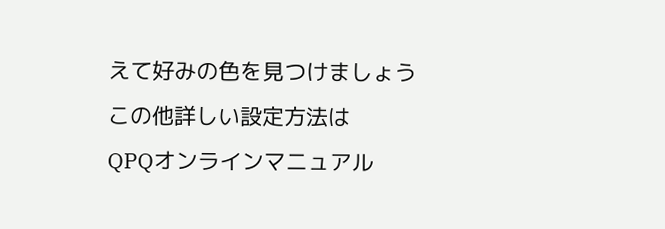えて好みの色を見つけましょう
この他詳しい設定方法は
QPQオンラインマニュアル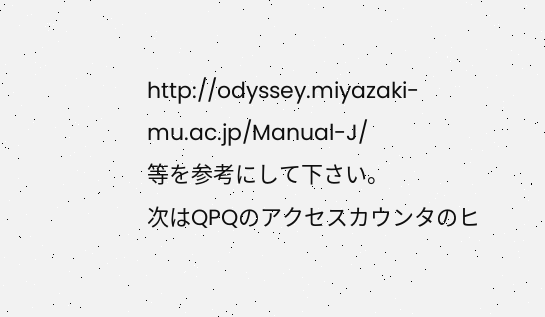http://odyssey.miyazaki-mu.ac.jp/Manual-J/
等を参考にして下さい。
次はQPQのアクセスカウンタのヒ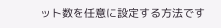ット数を任意に設定する方法です